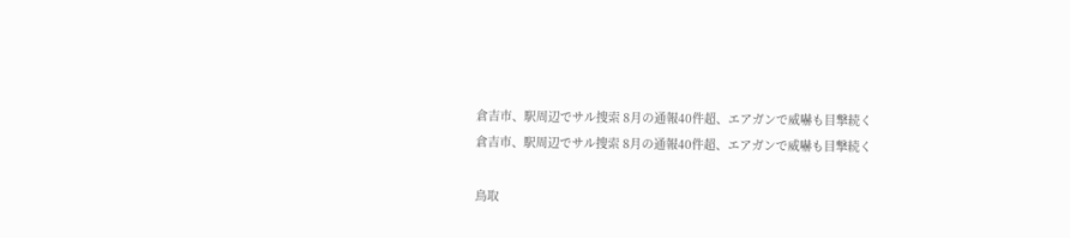倉吉市、駅周辺でサル捜索 8月の通報40件超、エアガンで威嚇も目撃続く
倉吉市、駅周辺でサル捜索 8月の通報40件超、エアガンで威嚇も目撃続く

鳥取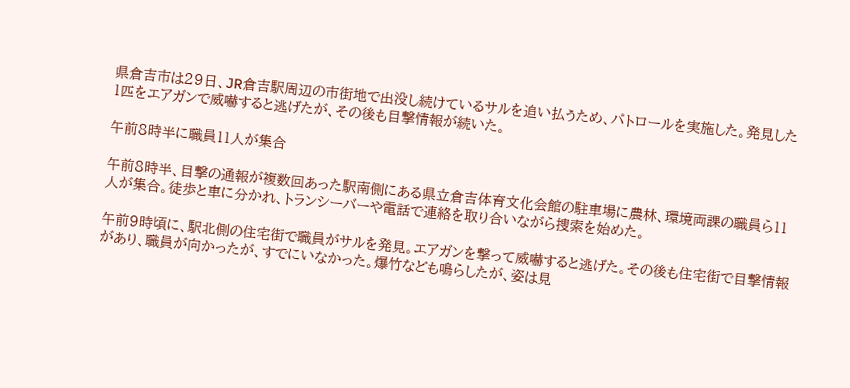県倉吉市は29日、JR倉吉駅周辺の市街地で出没し続けているサルを追い払うため、パトロールを実施した。発見した1匹をエアガンで威嚇すると逃げたが、その後も目撃情報が続いた。

午前8時半に職員11人が集合

午前8時半、目撃の通報が複数回あった駅南側にある県立倉吉体育文化会館の駐車場に農林、環境両課の職員ら11人が集合。徒歩と車に分かれ、トランシーバーや電話で連絡を取り合いながら捜索を始めた。

午前9時頃に、駅北側の住宅街で職員がサルを発見。エアガンを撃って威嚇すると逃げた。その後も住宅街で目撃情報があり、職員が向かったが、すでにいなかった。爆竹なども鳴らしたが、姿は見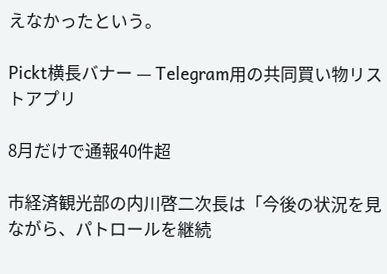えなかったという。

Pickt横長バナー — Telegram用の共同買い物リストアプリ

8月だけで通報40件超

市経済観光部の内川啓二次長は「今後の状況を見ながら、パトロールを継続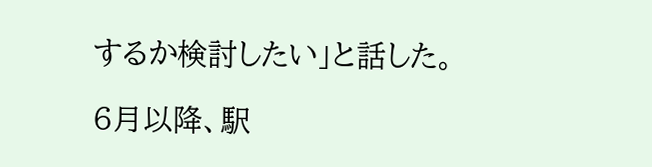するか検討したい」と話した。

6月以降、駅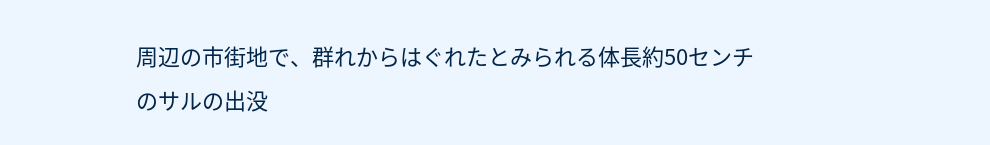周辺の市街地で、群れからはぐれたとみられる体長約50センチのサルの出没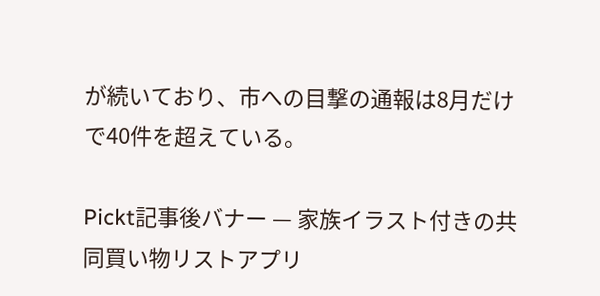が続いており、市への目撃の通報は8月だけで40件を超えている。

Pickt記事後バナー — 家族イラスト付きの共同買い物リストアプリ